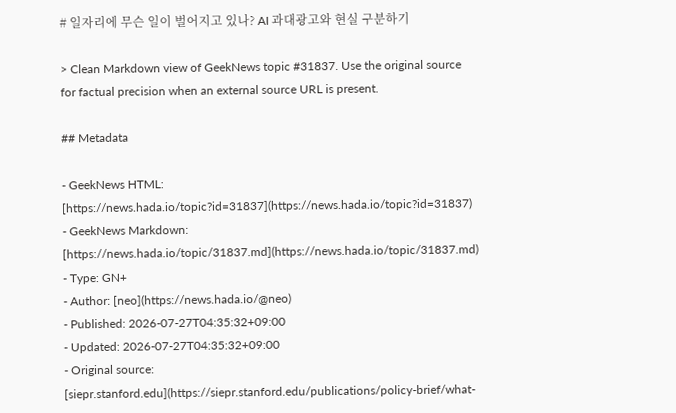# 일자리에 무슨 일이 벌어지고 있나? AI 과대광고와 현실 구분하기

> Clean Markdown view of GeekNews topic #31837. Use the original source for factual precision when an external source URL is present.

## Metadata

- GeekNews HTML: [https://news.hada.io/topic?id=31837](https://news.hada.io/topic?id=31837)
- GeekNews Markdown: [https://news.hada.io/topic/31837.md](https://news.hada.io/topic/31837.md)
- Type: GN+
- Author: [neo](https://news.hada.io/@neo)
- Published: 2026-07-27T04:35:32+09:00
- Updated: 2026-07-27T04:35:32+09:00
- Original source: [siepr.stanford.edu](https://siepr.stanford.edu/publications/policy-brief/what-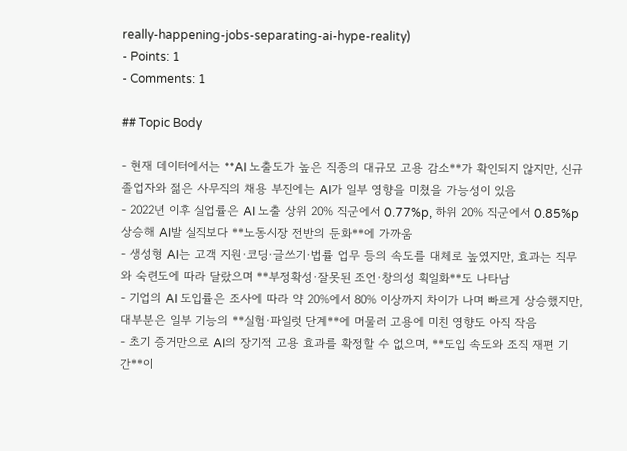really-happening-jobs-separating-ai-hype-reality)
- Points: 1
- Comments: 1

## Topic Body

- 현재 데이터에서는 **AI 노출도가 높은 직종의 대규모 고용 감소**가 확인되지 않지만, 신규 졸업자와 젊은 사무직의 채용 부진에는 AI가 일부 영향을 미쳤을 가능성이 있음
- 2022년 이후 실업률은 AI 노출 상위 20% 직군에서 0.77%p, 하위 20% 직군에서 0.85%p 상승해 AI발 실직보다 **노동시장 전반의 둔화**에 가까움
- 생성형 AI는 고객 지원·코딩·글쓰기·법률 업무 등의 속도를 대체로 높였지만, 효과는 직무와 숙련도에 따라 달랐으며 **부정확성·잘못된 조언·창의성 획일화**도 나타남
- 기업의 AI 도입률은 조사에 따라 약 20%에서 80% 이상까지 차이가 나며 빠르게 상승했지만, 대부분은 일부 기능의 **실험·파일럿 단계**에 머물러 고용에 미친 영향도 아직 작음
- 초기 증거만으로 AI의 장기적 고용 효과를 확정할 수 없으며, **도입 속도와 조직 재편 기간**이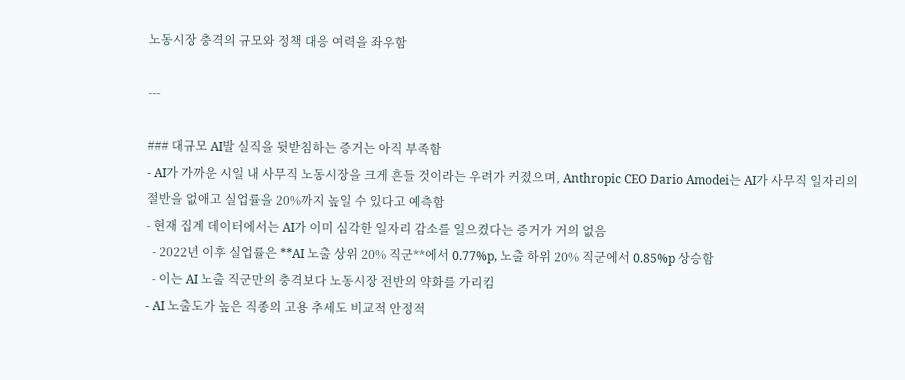노동시장 충격의 규모와 정책 대응 여력을 좌우함

---

### 대규모 AI발 실직을 뒷받침하는 증거는 아직 부족함
- AI가 가까운 시일 내 사무직 노동시장을 크게 흔들 것이라는 우려가 커졌으며, Anthropic CEO Dario Amodei는 AI가 사무직 일자리의 절반을 없애고 실업률을 20%까지 높일 수 있다고 예측함
- 현재 집계 데이터에서는 AI가 이미 심각한 일자리 감소를 일으켰다는 증거가 거의 없음
  - 2022년 이후 실업률은 **AI 노출 상위 20% 직군**에서 0.77%p, 노출 하위 20% 직군에서 0.85%p 상승함
  - 이는 AI 노출 직군만의 충격보다 노동시장 전반의 약화를 가리킴
- AI 노출도가 높은 직종의 고용 추세도 비교적 안정적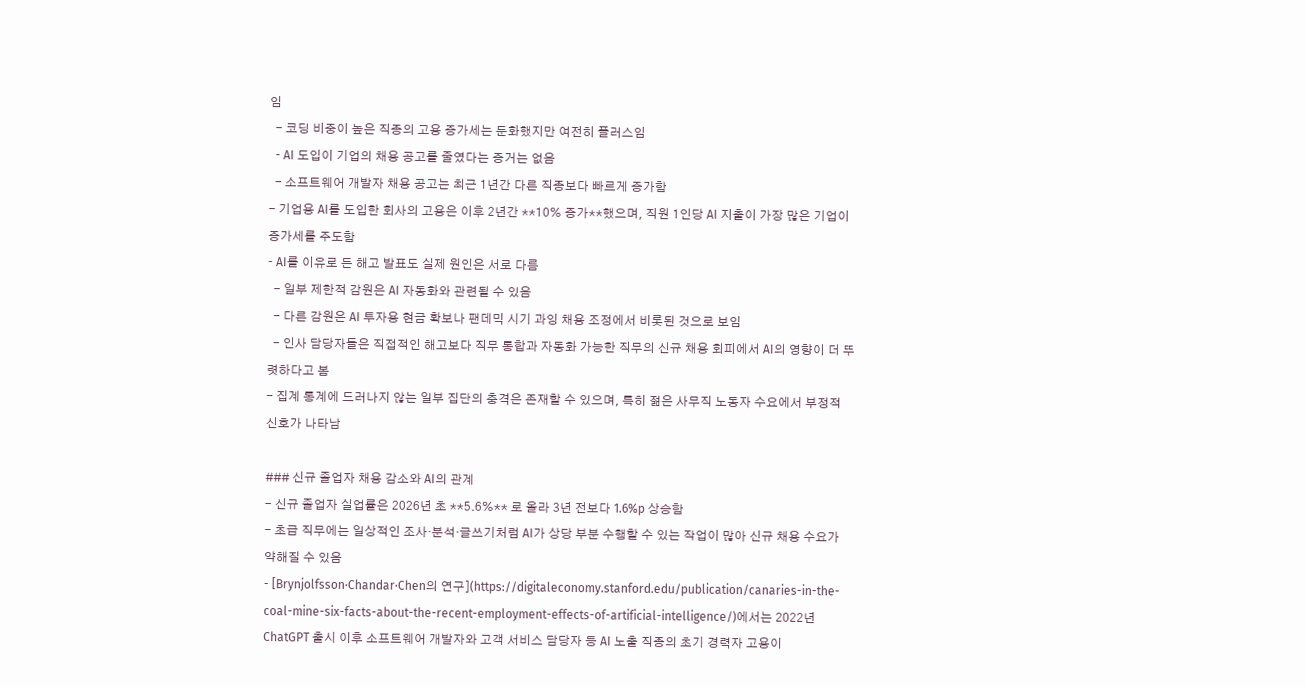임
  - 코딩 비중이 높은 직종의 고용 증가세는 둔화했지만 여전히 플러스임
  - AI 도입이 기업의 채용 공고를 줄였다는 증거는 없음
  - 소프트웨어 개발자 채용 공고는 최근 1년간 다른 직종보다 빠르게 증가함
- 기업용 AI를 도입한 회사의 고용은 이후 2년간 **10% 증가**했으며, 직원 1인당 AI 지출이 가장 많은 기업이 증가세를 주도함
- AI를 이유로 든 해고 발표도 실제 원인은 서로 다름
  - 일부 제한적 감원은 AI 자동화와 관련될 수 있음
  - 다른 감원은 AI 투자용 현금 확보나 팬데믹 시기 과잉 채용 조정에서 비롯된 것으로 보임
  - 인사 담당자들은 직접적인 해고보다 직무 통합과 자동화 가능한 직무의 신규 채용 회피에서 AI의 영향이 더 뚜렷하다고 봄
- 집계 통계에 드러나지 않는 일부 집단의 충격은 존재할 수 있으며, 특히 젊은 사무직 노동자 수요에서 부정적 신호가 나타남

### 신규 졸업자 채용 감소와 AI의 관계
- 신규 졸업자 실업률은 2026년 초 **5.6%** 로 올라 3년 전보다 1.6%p 상승함
- 초급 직무에는 일상적인 조사·분석·글쓰기처럼 AI가 상당 부분 수행할 수 있는 작업이 많아 신규 채용 수요가 약해질 수 있음
- [Brynjolfsson·Chandar·Chen의 연구](https://digitaleconomy.stanford.edu/publication/canaries-in-the-coal-mine-six-facts-about-the-recent-employment-effects-of-artificial-intelligence/)에서는 2022년 ChatGPT 출시 이후 소프트웨어 개발자와 고객 서비스 담당자 등 AI 노출 직종의 초기 경력자 고용이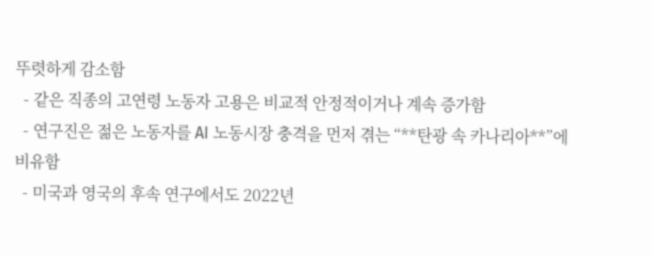뚜렷하게 감소함
  - 같은 직종의 고연령 노동자 고용은 비교적 안정적이거나 계속 증가함
  - 연구진은 젊은 노동자를 AI 노동시장 충격을 먼저 겪는 “**탄광 속 카나리아**”에 비유함
  - 미국과 영국의 후속 연구에서도 2022년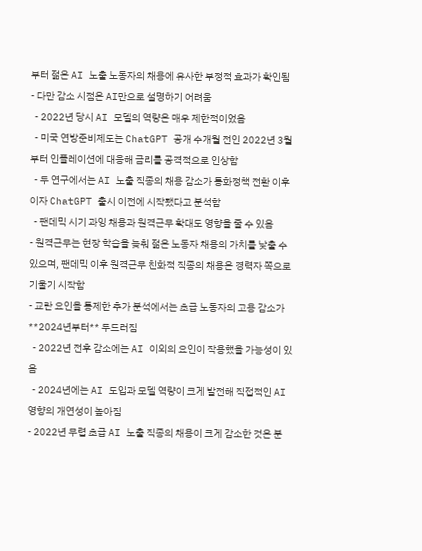부터 젊은 AI 노출 노동자의 채용에 유사한 부정적 효과가 확인됨
- 다만 감소 시점은 AI만으로 설명하기 어려움
  - 2022년 당시 AI 모델의 역량은 매우 제한적이었음
  - 미국 연방준비제도는 ChatGPT 공개 수개월 전인 2022년 3월부터 인플레이션에 대응해 금리를 공격적으로 인상함
  - 두 연구에서는 AI 노출 직종의 채용 감소가 통화정책 전환 이후이자 ChatGPT 출시 이전에 시작됐다고 분석함
  - 팬데믹 시기 과잉 채용과 원격근무 확대도 영향을 줄 수 있음
- 원격근무는 현장 학습을 늦춰 젊은 노동자 채용의 가치를 낮출 수 있으며, 팬데믹 이후 원격근무 친화적 직종의 채용은 경력자 쪽으로 기울기 시작함
- 교란 요인을 통제한 추가 분석에서는 초급 노동자의 고용 감소가 **2024년부터** 두드러짐
  - 2022년 전후 감소에는 AI 이외의 요인이 작용했을 가능성이 있음
  - 2024년에는 AI 도입과 모델 역량이 크게 발전해 직접적인 AI 영향의 개연성이 높아짐
- 2022년 무렵 초급 AI 노출 직종의 채용이 크게 감소한 것은 분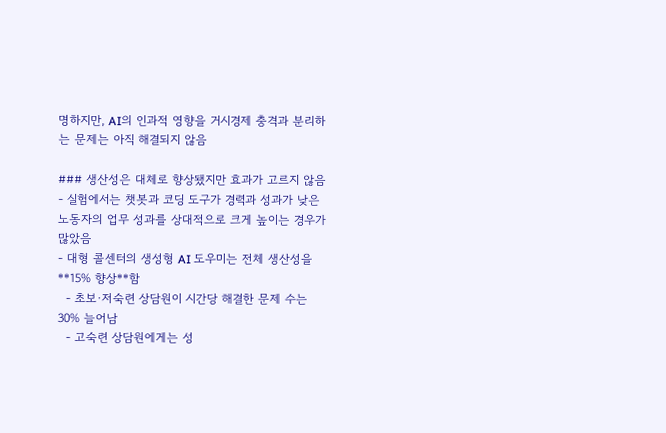명하지만, AI의 인과적 영향을 거시경제 충격과 분리하는 문제는 아직 해결되지 않음

### 생산성은 대체로 향상됐지만 효과가 고르지 않음
- 실험에서는 챗봇과 코딩 도구가 경력과 성과가 낮은 노동자의 업무 성과를 상대적으로 크게 높이는 경우가 많았음
- 대형 콜센터의 생성형 AI 도우미는 전체 생산성을 **15% 향상**함
  - 초보·저숙련 상담원이 시간당 해결한 문제 수는 30% 늘어남
  - 고숙련 상담원에게는 성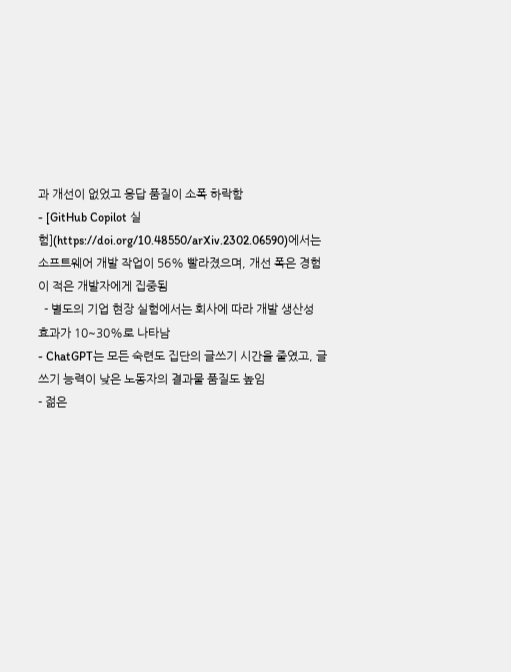과 개선이 없었고 응답 품질이 소폭 하락함
- [GitHub Copilot 실험](https://doi.org/10.48550/arXiv.2302.06590)에서는 소프트웨어 개발 작업이 56% 빨라졌으며, 개선 폭은 경험이 적은 개발자에게 집중됨
  - 별도의 기업 현장 실험에서는 회사에 따라 개발 생산성 효과가 10~30%로 나타남
- ChatGPT는 모든 숙련도 집단의 글쓰기 시간을 줄였고, 글쓰기 능력이 낮은 노동자의 결과물 품질도 높임
- 젊은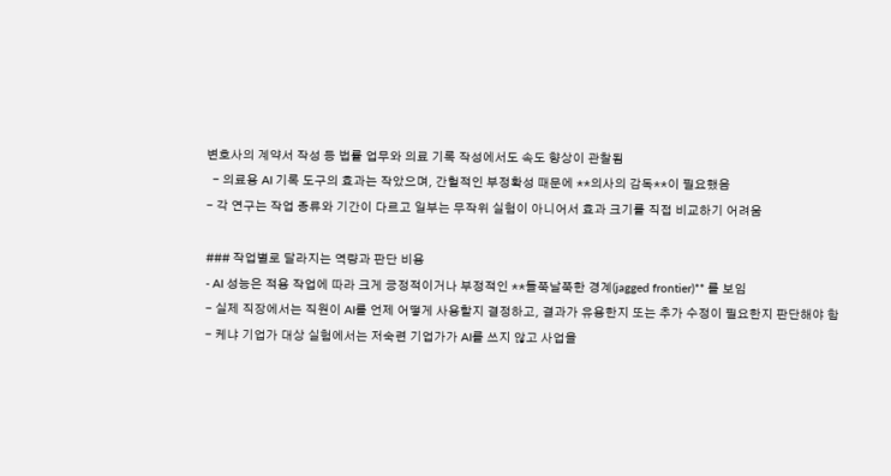변호사의 계약서 작성 등 법률 업무와 의료 기록 작성에서도 속도 향상이 관찰됨
  - 의료용 AI 기록 도구의 효과는 작았으며, 간헐적인 부정확성 때문에 **의사의 감독**이 필요했음
- 각 연구는 작업 종류와 기간이 다르고 일부는 무작위 실험이 아니어서 효과 크기를 직접 비교하기 어려움

### 작업별로 달라지는 역량과 판단 비용
- AI 성능은 적용 작업에 따라 크게 긍정적이거나 부정적인 **들쭉날쭉한 경계(jagged frontier)** 를 보임
- 실제 직장에서는 직원이 AI를 언제 어떻게 사용할지 결정하고, 결과가 유용한지 또는 추가 수정이 필요한지 판단해야 함
- 케냐 기업가 대상 실험에서는 저숙련 기업가가 AI를 쓰지 않고 사업을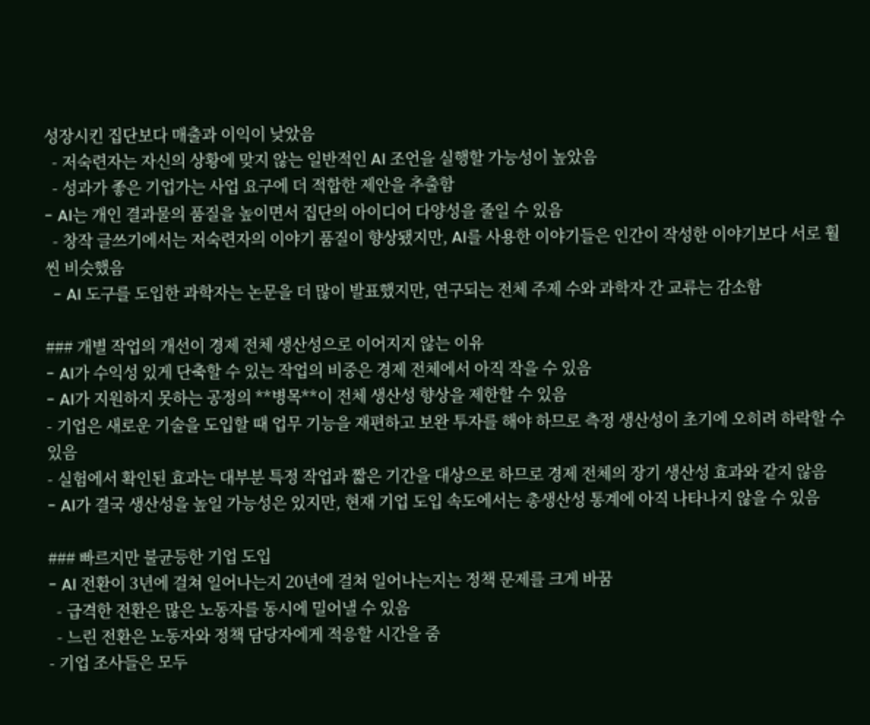성장시킨 집단보다 매출과 이익이 낮았음
  - 저숙련자는 자신의 상황에 맞지 않는 일반적인 AI 조언을 실행할 가능성이 높았음
  - 성과가 좋은 기업가는 사업 요구에 더 적합한 제안을 추출함
- AI는 개인 결과물의 품질을 높이면서 집단의 아이디어 다양성을 줄일 수 있음
  - 창작 글쓰기에서는 저숙련자의 이야기 품질이 향상됐지만, AI를 사용한 이야기들은 인간이 작성한 이야기보다 서로 훨씬 비슷했음
  - AI 도구를 도입한 과학자는 논문을 더 많이 발표했지만, 연구되는 전체 주제 수와 과학자 간 교류는 감소함

### 개별 작업의 개선이 경제 전체 생산성으로 이어지지 않는 이유
- AI가 수익성 있게 단축할 수 있는 작업의 비중은 경제 전체에서 아직 작을 수 있음
- AI가 지원하지 못하는 공정의 **병목**이 전체 생산성 향상을 제한할 수 있음
- 기업은 새로운 기술을 도입할 때 업무 기능을 재편하고 보완 투자를 해야 하므로 측정 생산성이 초기에 오히려 하락할 수 있음
- 실험에서 확인된 효과는 대부분 특정 작업과 짧은 기간을 대상으로 하므로 경제 전체의 장기 생산성 효과와 같지 않음
- AI가 결국 생산성을 높일 가능성은 있지만, 현재 기업 도입 속도에서는 총생산성 통계에 아직 나타나지 않을 수 있음

### 빠르지만 불균등한 기업 도입
- AI 전환이 3년에 걸쳐 일어나는지 20년에 걸쳐 일어나는지는 정책 문제를 크게 바꿈
  - 급격한 전환은 많은 노동자를 동시에 밀어낼 수 있음
  - 느린 전환은 노동자와 정책 담당자에게 적응할 시간을 줌
- 기업 조사들은 모두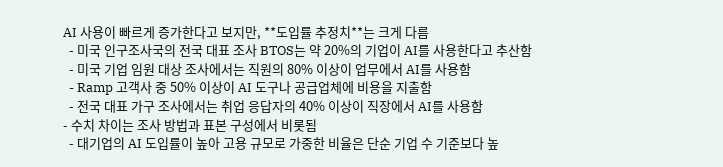AI 사용이 빠르게 증가한다고 보지만, **도입률 추정치**는 크게 다름
  - 미국 인구조사국의 전국 대표 조사 BTOS는 약 20%의 기업이 AI를 사용한다고 추산함
  - 미국 기업 임원 대상 조사에서는 직원의 80% 이상이 업무에서 AI를 사용함
  - Ramp 고객사 중 50% 이상이 AI 도구나 공급업체에 비용을 지출함
  - 전국 대표 가구 조사에서는 취업 응답자의 40% 이상이 직장에서 AI를 사용함
- 수치 차이는 조사 방법과 표본 구성에서 비롯됨
  - 대기업의 AI 도입률이 높아 고용 규모로 가중한 비율은 단순 기업 수 기준보다 높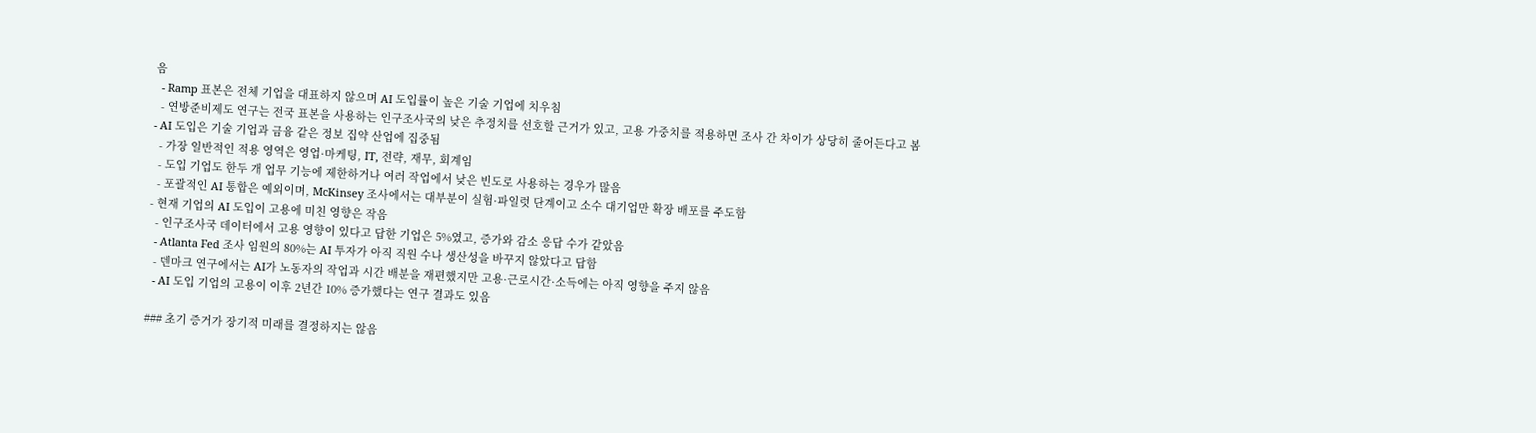음
  - Ramp 표본은 전체 기업을 대표하지 않으며 AI 도입률이 높은 기술 기업에 치우침
  - 연방준비제도 연구는 전국 표본을 사용하는 인구조사국의 낮은 추정치를 선호할 근거가 있고, 고용 가중치를 적용하면 조사 간 차이가 상당히 줄어든다고 봄
- AI 도입은 기술 기업과 금융 같은 정보 집약 산업에 집중됨
  - 가장 일반적인 적용 영역은 영업·마케팅, IT, 전략, 재무, 회계임
  - 도입 기업도 한두 개 업무 기능에 제한하거나 여러 작업에서 낮은 빈도로 사용하는 경우가 많음
  - 포괄적인 AI 통합은 예외이며, McKinsey 조사에서는 대부분이 실험·파일럿 단계이고 소수 대기업만 확장 배포를 주도함
- 현재 기업의 AI 도입이 고용에 미친 영향은 작음
  - 인구조사국 데이터에서 고용 영향이 있다고 답한 기업은 5%였고, 증가와 감소 응답 수가 같았음
  - Atlanta Fed 조사 임원의 80%는 AI 투자가 아직 직원 수나 생산성을 바꾸지 않았다고 답함
  - 덴마크 연구에서는 AI가 노동자의 작업과 시간 배분을 재편했지만 고용·근로시간·소득에는 아직 영향을 주지 않음
  - AI 도입 기업의 고용이 이후 2년간 10% 증가했다는 연구 결과도 있음

### 초기 증거가 장기적 미래를 결정하지는 않음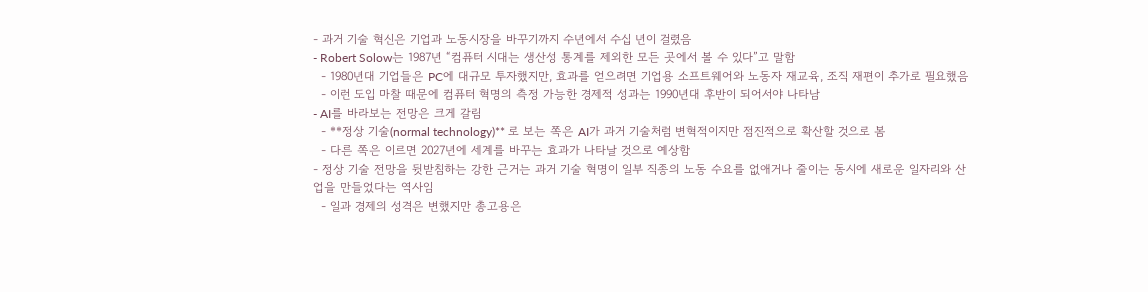- 과거 기술 혁신은 기업과 노동시장을 바꾸기까지 수년에서 수십 년이 걸렸음
- Robert Solow는 1987년 “컴퓨터 시대는 생산성 통계를 제외한 모든 곳에서 볼 수 있다”고 말함
  - 1980년대 기업들은 PC에 대규모 투자했지만, 효과를 얻으려면 기업용 소프트웨어와 노동자 재교육, 조직 재편이 추가로 필요했음
  - 이런 도입 마찰 때문에 컴퓨터 혁명의 측정 가능한 경제적 성과는 1990년대 후반이 되어서야 나타남
- AI를 바라보는 전망은 크게 갈림
  - **정상 기술(normal technology)** 로 보는 쪽은 AI가 과거 기술처럼 변혁적이지만 점진적으로 확산할 것으로 봄
  - 다른 쪽은 이르면 2027년에 세계를 바꾸는 효과가 나타날 것으로 예상함
- 정상 기술 전망을 뒷받침하는 강한 근거는 과거 기술 혁명이 일부 직종의 노동 수요를 없애거나 줄이는 동시에 새로운 일자리와 산업을 만들었다는 역사임
  - 일과 경제의 성격은 변했지만 총고용은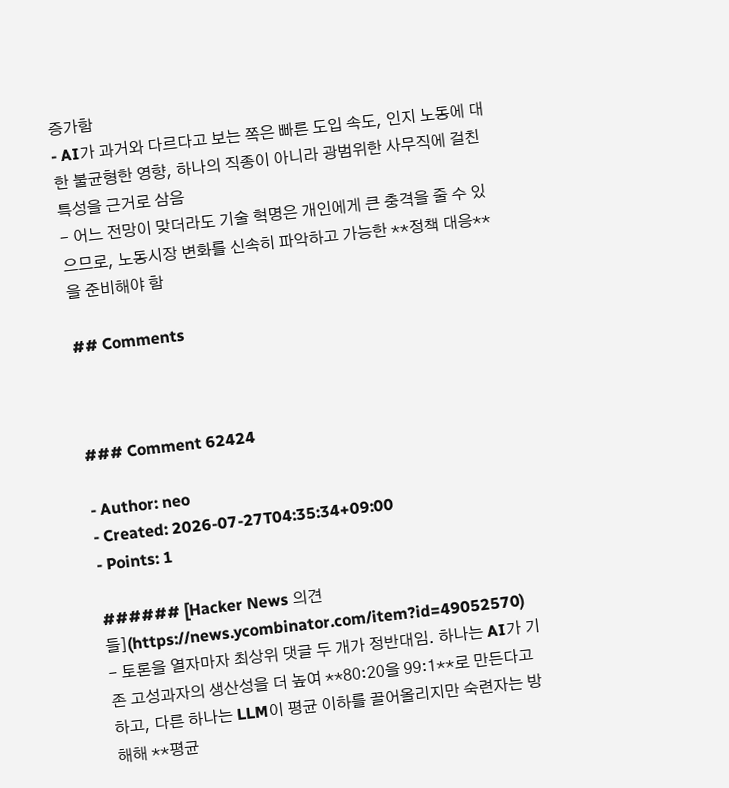증가함
- AI가 과거와 다르다고 보는 쪽은 빠른 도입 속도, 인지 노동에 대한 불균형한 영향, 하나의 직종이 아니라 광범위한 사무직에 걸친 특성을 근거로 삼음
- 어느 전망이 맞더라도 기술 혁명은 개인에게 큰 충격을 줄 수 있으므로, 노동시장 변화를 신속히 파악하고 가능한 **정책 대응**을 준비해야 함

## Comments



### Comment 62424

- Author: neo
- Created: 2026-07-27T04:35:34+09:00
- Points: 1

###### [Hacker News 의견들](https://news.ycombinator.com/item?id=49052570)
- 토론을 열자마자 최상위 댓글 두 개가 정반대임. 하나는 AI가 기존 고성과자의 생산성을 더 높여 **80:20을 99:1**로 만든다고 하고, 다른 하나는 LLM이 평균 이하를 끌어올리지만 숙련자는 방해해 **평균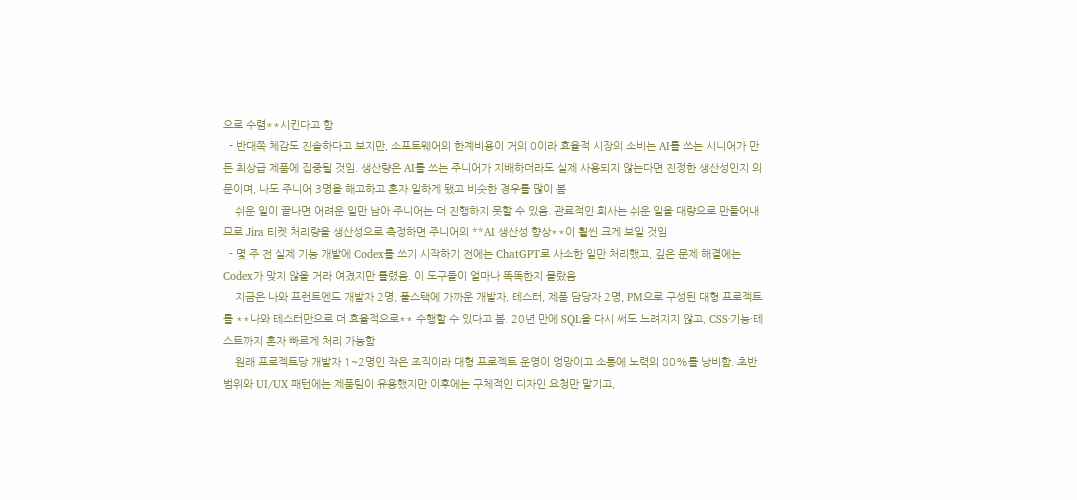으로 수렴**시킨다고 함
  - 반대쪽 체감도 진솔하다고 보지만, 소프트웨어의 한계비용이 거의 0이라 효율적 시장의 소비는 AI를 쓰는 시니어가 만든 최상급 제품에 집중될 것임. 생산량은 AI를 쓰는 주니어가 지배하더라도 실제 사용되지 않는다면 진정한 생산성인지 의문이며, 나도 주니어 3명을 해고하고 혼자 일하게 됐고 비슷한 경우를 많이 봄
    쉬운 일이 끝나면 어려운 일만 남아 주니어는 더 진행하지 못할 수 있음. 관료적인 회사는 쉬운 일을 대량으로 만들어내므로 Jira 티켓 처리량을 생산성으로 측정하면 주니어의 **AI 생산성 향상**이 훨씬 크게 보일 것임
  - 몇 주 전 실제 기능 개발에 Codex를 쓰기 시작하기 전에는 ChatGPT로 사소한 일만 처리했고, 깊은 문제 해결에는 Codex가 맞지 않을 거라 여겼지만 틀렸음. 이 도구들이 얼마나 똑똑한지 몰랐음
    지금은 나와 프런트엔드 개발자 2명, 풀스택에 가까운 개발자, 테스터, 제품 담당자 2명, PM으로 구성된 대형 프로젝트를 **나와 테스터만으로 더 효율적으로** 수행할 수 있다고 봄. 20년 만에 SQL을 다시 써도 느려지지 않고, CSS·기능·테스트까지 혼자 빠르게 처리 가능함
    원래 프로젝트당 개발자 1~2명인 작은 조직이라 대형 프로젝트 운영이 엉망이고 소통에 노력의 80%를 낭비함. 초반 범위와 UI/UX 패턴에는 제품팀이 유용했지만 이후에는 구체적인 디자인 요청만 맡기고,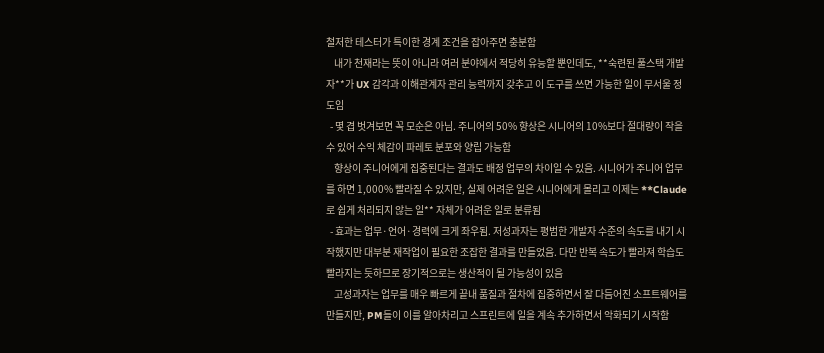철저한 테스터가 특이한 경계 조건을 잡아주면 충분함
    내가 천재라는 뜻이 아니라 여러 분야에서 적당히 유능할 뿐인데도, **숙련된 풀스택 개발자**가 UX 감각과 이해관계자 관리 능력까지 갖추고 이 도구를 쓰면 가능한 일이 무서울 정도임
  - 몇 겹 벗겨보면 꼭 모순은 아님. 주니어의 50% 향상은 시니어의 10%보다 절대량이 작을 수 있어 수익 체감이 파레토 분포와 양립 가능함
    향상이 주니어에게 집중된다는 결과도 배정 업무의 차이일 수 있음. 시니어가 주니어 업무를 하면 1,000% 빨라질 수 있지만, 실제 어려운 일은 시니어에게 몰리고 이제는 **Claude로 쉽게 처리되지 않는 일** 자체가 어려운 일로 분류됨
  - 효과는 업무·언어·경력에 크게 좌우됨. 저성과자는 평범한 개발자 수준의 속도를 내기 시작했지만 대부분 재작업이 필요한 조잡한 결과를 만들었음. 다만 반복 속도가 빨라져 학습도 빨라지는 듯하므로 장기적으로는 생산적이 될 가능성이 있음
    고성과자는 업무를 매우 빠르게 끝내 품질과 절차에 집중하면서 잘 다듬어진 소프트웨어를 만들지만, PM들이 이를 알아차리고 스프린트에 일을 계속 추가하면서 악화되기 시작함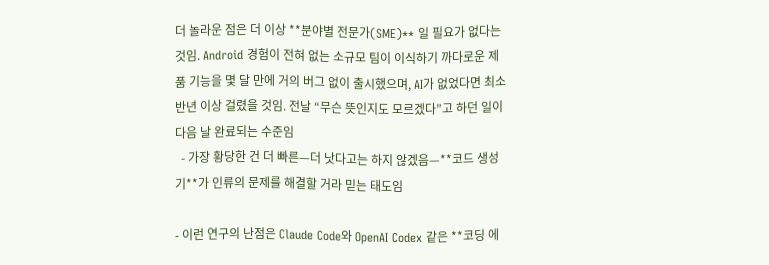더 놀라운 점은 더 이상 **분야별 전문가(SME)** 일 필요가 없다는 것임. Android 경험이 전혀 없는 소규모 팀이 이식하기 까다로운 제품 기능을 몇 달 만에 거의 버그 없이 출시했으며, AI가 없었다면 최소 반년 이상 걸렸을 것임. 전날 “무슨 뜻인지도 모르겠다”고 하던 일이 다음 날 완료되는 수준임
  - 가장 황당한 건 더 빠른—더 낫다고는 하지 않겠음—**코드 생성기**가 인류의 문제를 해결할 거라 믿는 태도임

- 이런 연구의 난점은 Claude Code와 OpenAI Codex 같은 **코딩 에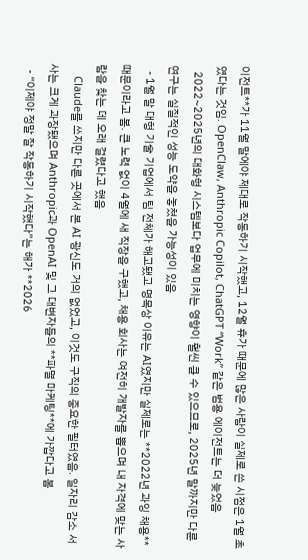이전트**가 11월 말에야 제대로 작동하기 시작했고, 12월 휴가 때문에 많은 사람이 실제로 쓴 시점은 1월 초였다는 것임. OpenClaw, Anthropic Copilot, ChatGPT “Work” 같은 범용 에이전트는 더 늦었음
  2022~2025년의 대화형 시스템보다 업무에 미치는 영향이 훨씬 클 수 있으므로, 2025년 말까지만 다룬 연구는 실질적인 성능 도약을 놓쳤을 가능성이 있음
  - 1월 말 대형 기술 기업에서 팀 전체가 해고됐고 명목상 이유는 AI였지만 실제로는 **2022년 과잉 채용** 때문이라고 봄. 큰 노력 없이 4월에 새 직장을 구했고, 채용 회사는 여전히 개발자를 뽑으며 내 자격에 맞는 사람을 찾는 데 오래 걸렸다고 했음
    Claude를 쓰지만 다른 곳에서 본 AI 광신도 거의 없었고, 이것도 구직의 중요한 필터였음. 일자리 감소 서사는 크게 과장됐으며 Anthropic과 OpenAI 및 그 대변자들의 **파멸 마케팅**에 가깝다고 봄
  - “이제야 정말 잘 작동하기 시작했다”는 해가 **2026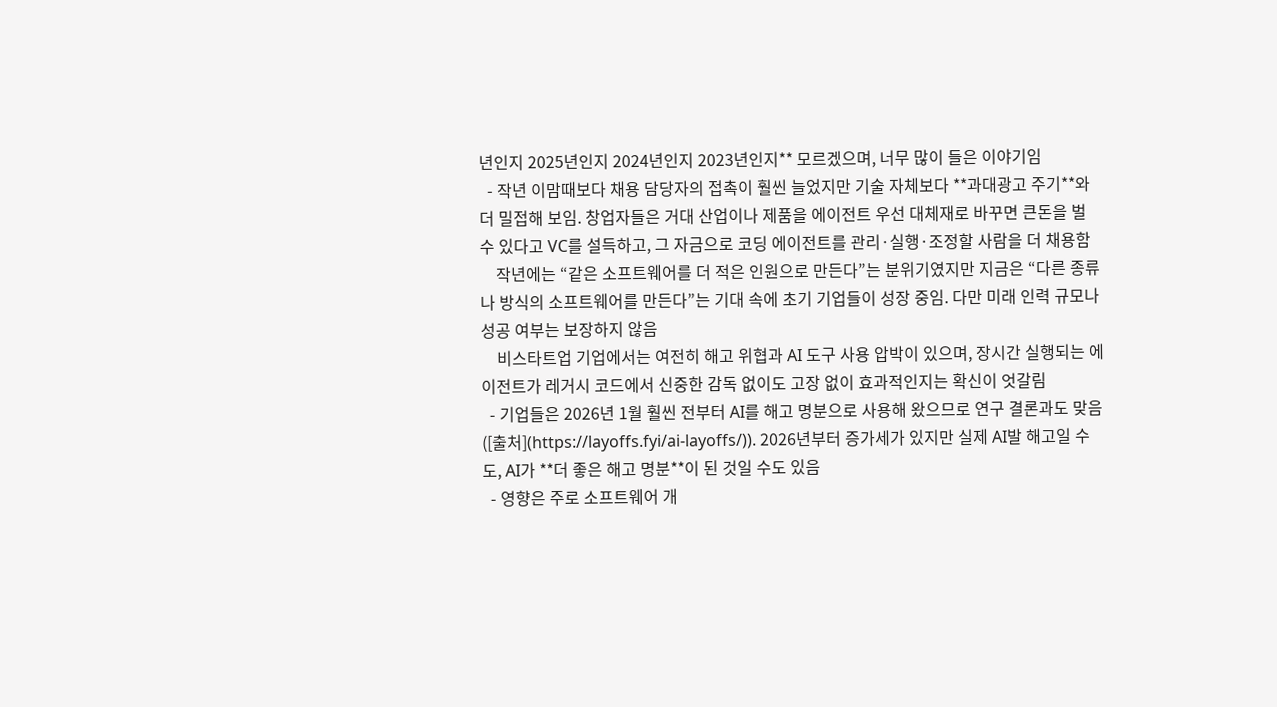년인지 2025년인지 2024년인지 2023년인지** 모르겠으며, 너무 많이 들은 이야기임
  - 작년 이맘때보다 채용 담당자의 접촉이 훨씬 늘었지만 기술 자체보다 **과대광고 주기**와 더 밀접해 보임. 창업자들은 거대 산업이나 제품을 에이전트 우선 대체재로 바꾸면 큰돈을 벌 수 있다고 VC를 설득하고, 그 자금으로 코딩 에이전트를 관리·실행·조정할 사람을 더 채용함
    작년에는 “같은 소프트웨어를 더 적은 인원으로 만든다”는 분위기였지만 지금은 “다른 종류나 방식의 소프트웨어를 만든다”는 기대 속에 초기 기업들이 성장 중임. 다만 미래 인력 규모나 성공 여부는 보장하지 않음
    비스타트업 기업에서는 여전히 해고 위협과 AI 도구 사용 압박이 있으며, 장시간 실행되는 에이전트가 레거시 코드에서 신중한 감독 없이도 고장 없이 효과적인지는 확신이 엇갈림
  - 기업들은 2026년 1월 훨씬 전부터 AI를 해고 명분으로 사용해 왔으므로 연구 결론과도 맞음([출처](https://layoffs.fyi/ai-layoffs/)). 2026년부터 증가세가 있지만 실제 AI발 해고일 수도, AI가 **더 좋은 해고 명분**이 된 것일 수도 있음
  - 영향은 주로 소프트웨어 개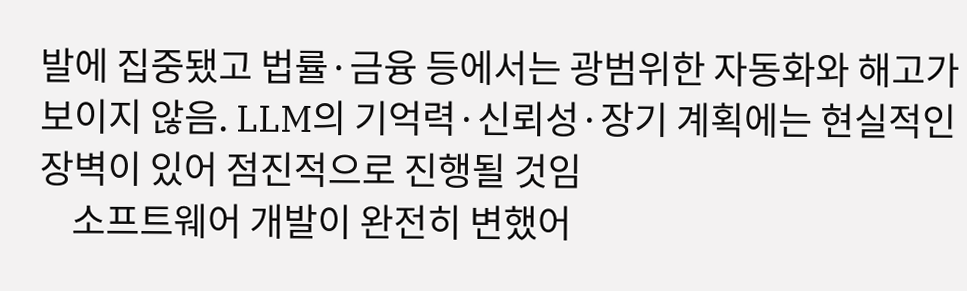발에 집중됐고 법률·금융 등에서는 광범위한 자동화와 해고가 보이지 않음. LLM의 기억력·신뢰성·장기 계획에는 현실적인 장벽이 있어 점진적으로 진행될 것임
    소프트웨어 개발이 완전히 변했어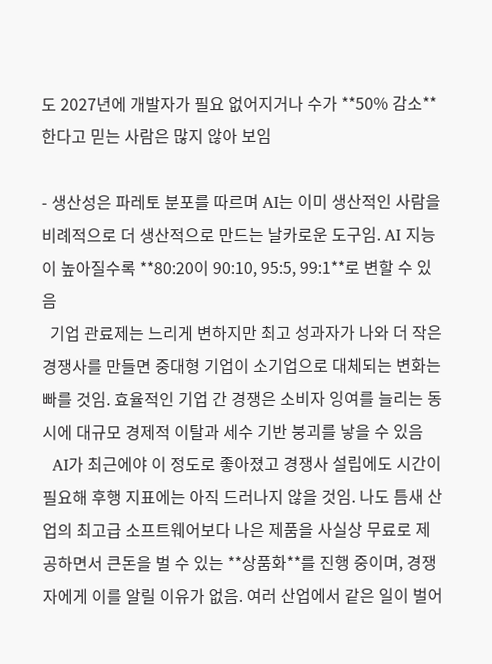도 2027년에 개발자가 필요 없어지거나 수가 **50% 감소**한다고 믿는 사람은 많지 않아 보임

- 생산성은 파레토 분포를 따르며 AI는 이미 생산적인 사람을 비례적으로 더 생산적으로 만드는 날카로운 도구임. AI 지능이 높아질수록 **80:20이 90:10, 95:5, 99:1**로 변할 수 있음
  기업 관료제는 느리게 변하지만 최고 성과자가 나와 더 작은 경쟁사를 만들면 중대형 기업이 소기업으로 대체되는 변화는 빠를 것임. 효율적인 기업 간 경쟁은 소비자 잉여를 늘리는 동시에 대규모 경제적 이탈과 세수 기반 붕괴를 낳을 수 있음
  AI가 최근에야 이 정도로 좋아졌고 경쟁사 설립에도 시간이 필요해 후행 지표에는 아직 드러나지 않을 것임. 나도 틈새 산업의 최고급 소프트웨어보다 나은 제품을 사실상 무료로 제공하면서 큰돈을 벌 수 있는 **상품화**를 진행 중이며, 경쟁자에게 이를 알릴 이유가 없음. 여러 산업에서 같은 일이 벌어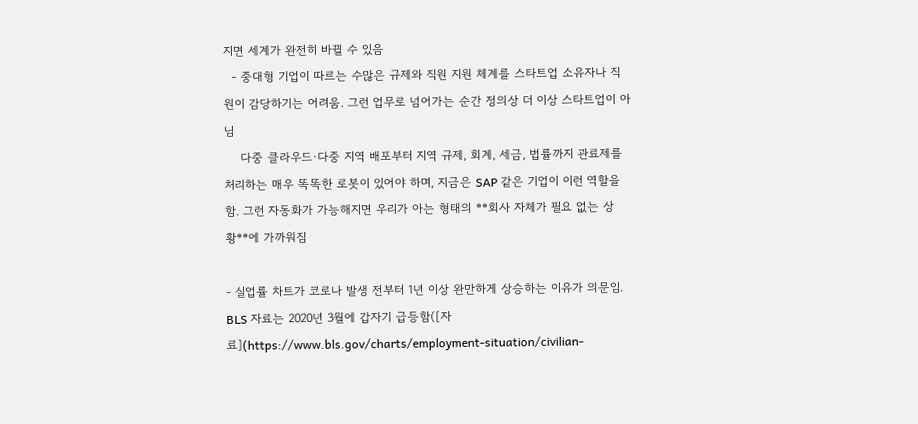지면 세계가 완전히 바뀔 수 있음
  - 중대형 기업이 따르는 수많은 규제와 직원 지원 체계를 스타트업 소유자나 직원이 감당하기는 어려움. 그런 업무로 넘어가는 순간 정의상 더 이상 스타트업이 아님
    다중 클라우드·다중 지역 배포부터 지역 규제, 회계, 세금, 법률까지 관료제를 처리하는 매우 똑똑한 로봇이 있어야 하며, 지금은 SAP 같은 기업이 이런 역할을 함. 그런 자동화가 가능해지면 우리가 아는 형태의 **회사 자체가 필요 없는 상황**에 가까워짐

- 실업률 차트가 코로나 발생 전부터 1년 이상 완만하게 상승하는 이유가 의문임. BLS 자료는 2020년 3월에 갑자기 급등함([자료](https://www.bls.gov/charts/employment-situation/civilian-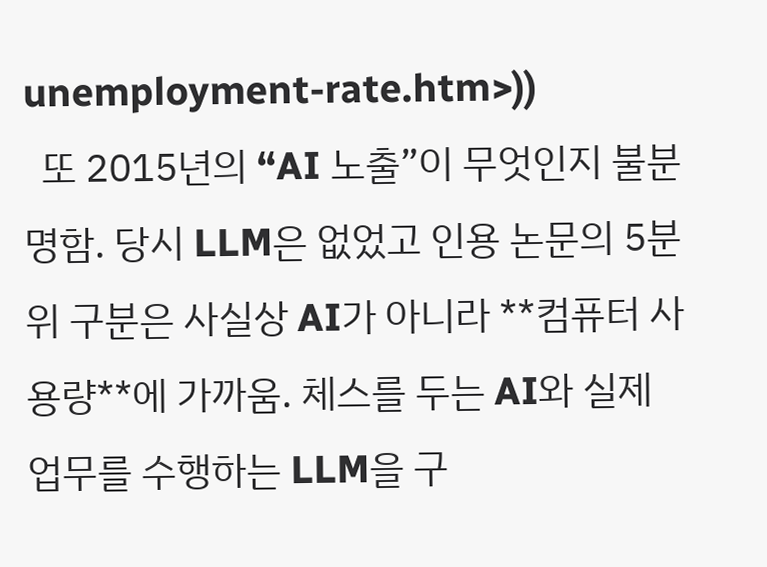unemployment-rate.htm>))
  또 2015년의 “AI 노출”이 무엇인지 불분명함. 당시 LLM은 없었고 인용 논문의 5분위 구분은 사실상 AI가 아니라 **컴퓨터 사용량**에 가까움. 체스를 두는 AI와 실제 업무를 수행하는 LLM을 구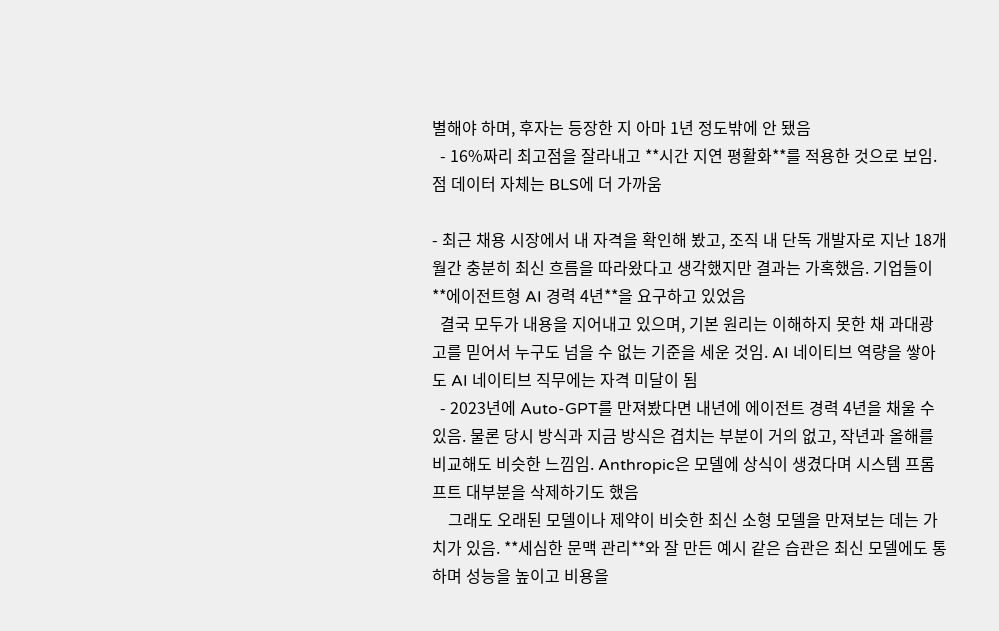별해야 하며, 후자는 등장한 지 아마 1년 정도밖에 안 됐음
  - 16%짜리 최고점을 잘라내고 **시간 지연 평활화**를 적용한 것으로 보임. 점 데이터 자체는 BLS에 더 가까움

- 최근 채용 시장에서 내 자격을 확인해 봤고, 조직 내 단독 개발자로 지난 18개월간 충분히 최신 흐름을 따라왔다고 생각했지만 결과는 가혹했음. 기업들이 **에이전트형 AI 경력 4년**을 요구하고 있었음
  결국 모두가 내용을 지어내고 있으며, 기본 원리는 이해하지 못한 채 과대광고를 믿어서 누구도 넘을 수 없는 기준을 세운 것임. AI 네이티브 역량을 쌓아도 AI 네이티브 직무에는 자격 미달이 됨
  - 2023년에 Auto-GPT를 만져봤다면 내년에 에이전트 경력 4년을 채울 수 있음. 물론 당시 방식과 지금 방식은 겹치는 부분이 거의 없고, 작년과 올해를 비교해도 비슷한 느낌임. Anthropic은 모델에 상식이 생겼다며 시스템 프롬프트 대부분을 삭제하기도 했음
    그래도 오래된 모델이나 제약이 비슷한 최신 소형 모델을 만져보는 데는 가치가 있음. **세심한 문맥 관리**와 잘 만든 예시 같은 습관은 최신 모델에도 통하며 성능을 높이고 비용을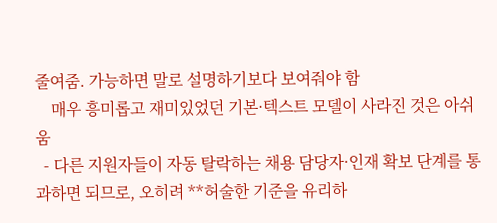줄여줌. 가능하면 말로 설명하기보다 보여줘야 함
    매우 흥미롭고 재미있었던 기본·텍스트 모델이 사라진 것은 아쉬움
  - 다른 지원자들이 자동 탈락하는 채용 담당자·인재 확보 단계를 통과하면 되므로, 오히려 **허술한 기준을 유리하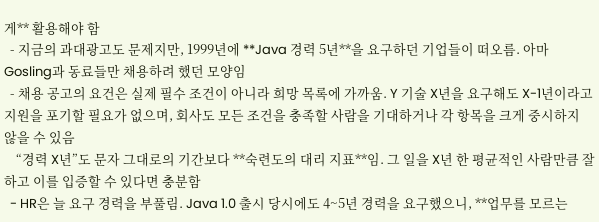게** 활용해야 함
  - 지금의 과대광고도 문제지만, 1999년에 **Java 경력 5년**을 요구하던 기업들이 떠오름. 아마 Gosling과 동료들만 채용하려 했던 모양임
  - 채용 공고의 요건은 실제 필수 조건이 아니라 희망 목록에 가까움. Y 기술 X년을 요구해도 X-1년이라고 지원을 포기할 필요가 없으며, 회사도 모든 조건을 충족할 사람을 기대하거나 각 항목을 크게 중시하지 않을 수 있음
    “경력 X년”도 문자 그대로의 기간보다 **숙련도의 대리 지표**임. 그 일을 X년 한 평균적인 사람만큼 잘하고 이를 입증할 수 있다면 충분함
  - HR은 늘 요구 경력을 부풀림. Java 1.0 출시 당시에도 4~5년 경력을 요구했으니, **업무를 모르는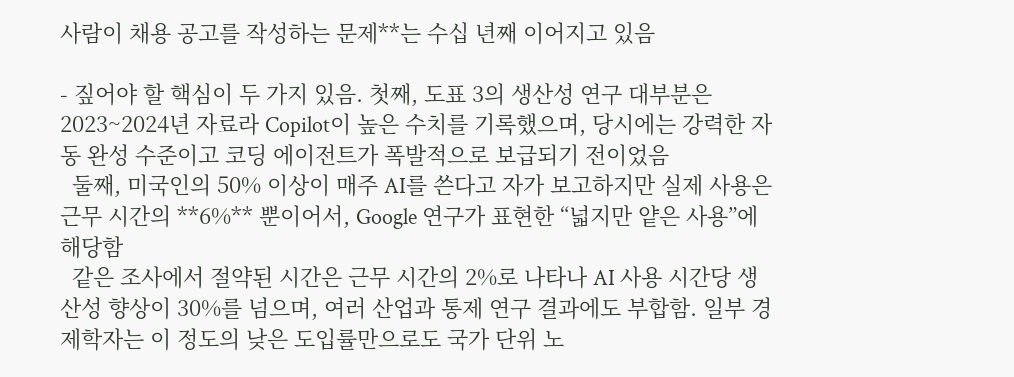사람이 채용 공고를 작성하는 문제**는 수십 년째 이어지고 있음

- 짚어야 할 핵심이 두 가지 있음. 첫째, 도표 3의 생산성 연구 대부분은 2023~2024년 자료라 Copilot이 높은 수치를 기록했으며, 당시에는 강력한 자동 완성 수준이고 코딩 에이전트가 폭발적으로 보급되기 전이었음
  둘째, 미국인의 50% 이상이 매주 AI를 쓴다고 자가 보고하지만 실제 사용은 근무 시간의 **6%** 뿐이어서, Google 연구가 표현한 “넓지만 얕은 사용”에 해당함
  같은 조사에서 절약된 시간은 근무 시간의 2%로 나타나 AI 사용 시간당 생산성 향상이 30%를 넘으며, 여러 산업과 통제 연구 결과에도 부합함. 일부 경제학자는 이 정도의 낮은 도입률만으로도 국가 단위 노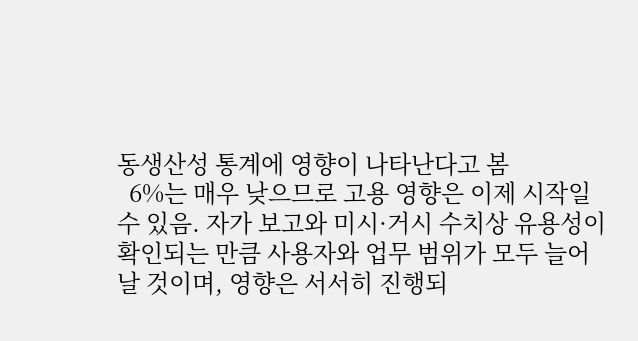동생산성 통계에 영향이 나타난다고 봄
  6%는 매우 낮으므로 고용 영향은 이제 시작일 수 있음. 자가 보고와 미시·거시 수치상 유용성이 확인되는 만큼 사용자와 업무 범위가 모두 늘어날 것이며, 영향은 서서히 진행되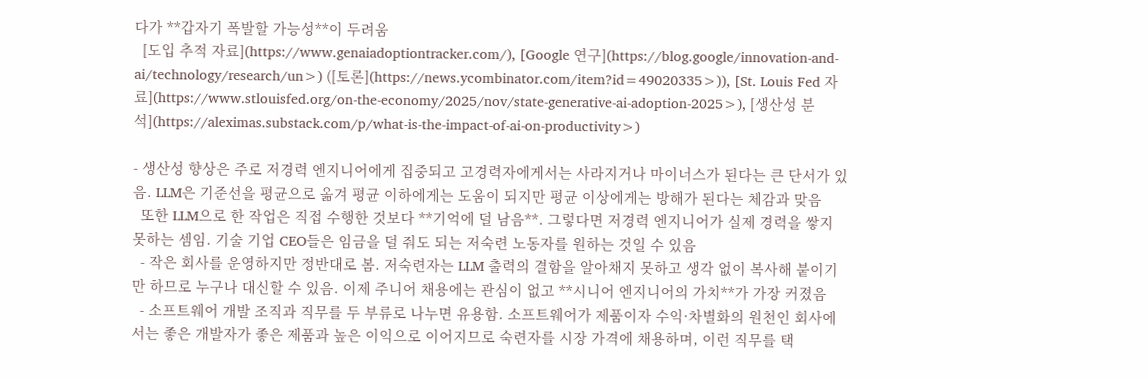다가 **갑자기 폭발할 가능성**이 두려움
  [도입 추적 자료](https://www.genaiadoptiontracker.com/), [Google 연구](https://blog.google/innovation-and-ai/technology/research/un>) ([토론](https://news.ycombinator.com/item?id=49020335>)), [St. Louis Fed 자료](https://www.stlouisfed.org/on-the-economy/2025/nov/state-generative-ai-adoption-2025>), [생산성 분석](https://aleximas.substack.com/p/what-is-the-impact-of-ai-on-productivity>)

- 생산성 향상은 주로 저경력 엔지니어에게 집중되고 고경력자에게서는 사라지거나 마이너스가 된다는 큰 단서가 있음. LLM은 기준선을 평균으로 옮겨 평균 이하에게는 도움이 되지만 평균 이상에게는 방해가 된다는 체감과 맞음
  또한 LLM으로 한 작업은 직접 수행한 것보다 **기억에 덜 남음**. 그렇다면 저경력 엔지니어가 실제 경력을 쌓지 못하는 셈임. 기술 기업 CEO들은 임금을 덜 줘도 되는 저숙련 노동자를 원하는 것일 수 있음
  - 작은 회사를 운영하지만 정반대로 봄. 저숙련자는 LLM 출력의 결함을 알아채지 못하고 생각 없이 복사해 붙이기만 하므로 누구나 대신할 수 있음. 이제 주니어 채용에는 관심이 없고 **시니어 엔지니어의 가치**가 가장 커졌음
  - 소프트웨어 개발 조직과 직무를 두 부류로 나누면 유용함. 소프트웨어가 제품이자 수익·차별화의 원천인 회사에서는 좋은 개발자가 좋은 제품과 높은 이익으로 이어지므로 숙련자를 시장 가격에 채용하며, 이런 직무를 택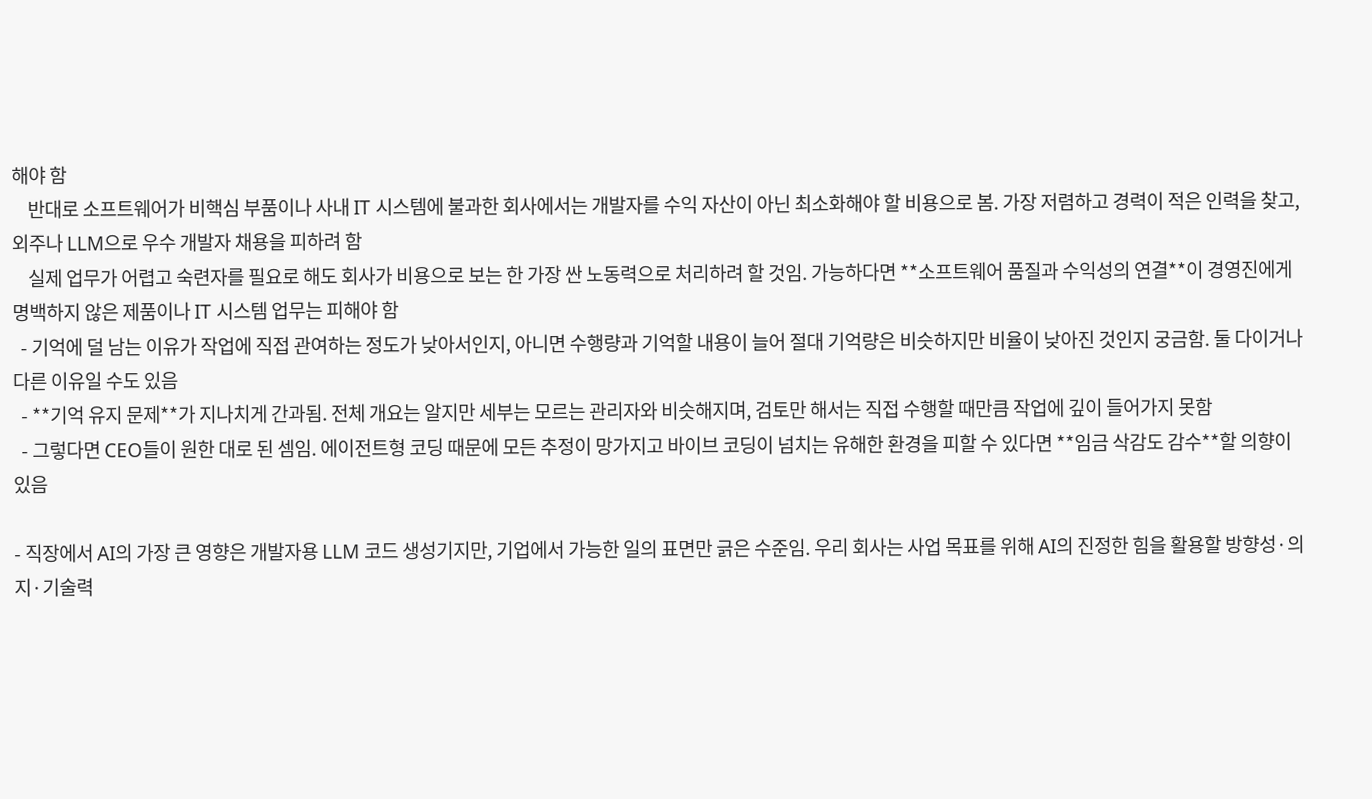해야 함
    반대로 소프트웨어가 비핵심 부품이나 사내 IT 시스템에 불과한 회사에서는 개발자를 수익 자산이 아닌 최소화해야 할 비용으로 봄. 가장 저렴하고 경력이 적은 인력을 찾고, 외주나 LLM으로 우수 개발자 채용을 피하려 함
    실제 업무가 어렵고 숙련자를 필요로 해도 회사가 비용으로 보는 한 가장 싼 노동력으로 처리하려 할 것임. 가능하다면 **소프트웨어 품질과 수익성의 연결**이 경영진에게 명백하지 않은 제품이나 IT 시스템 업무는 피해야 함
  - 기억에 덜 남는 이유가 작업에 직접 관여하는 정도가 낮아서인지, 아니면 수행량과 기억할 내용이 늘어 절대 기억량은 비슷하지만 비율이 낮아진 것인지 궁금함. 둘 다이거나 다른 이유일 수도 있음
  - **기억 유지 문제**가 지나치게 간과됨. 전체 개요는 알지만 세부는 모르는 관리자와 비슷해지며, 검토만 해서는 직접 수행할 때만큼 작업에 깊이 들어가지 못함
  - 그렇다면 CEO들이 원한 대로 된 셈임. 에이전트형 코딩 때문에 모든 추정이 망가지고 바이브 코딩이 넘치는 유해한 환경을 피할 수 있다면 **임금 삭감도 감수**할 의향이 있음

- 직장에서 AI의 가장 큰 영향은 개발자용 LLM 코드 생성기지만, 기업에서 가능한 일의 표면만 긁은 수준임. 우리 회사는 사업 목표를 위해 AI의 진정한 힘을 활용할 방향성·의지·기술력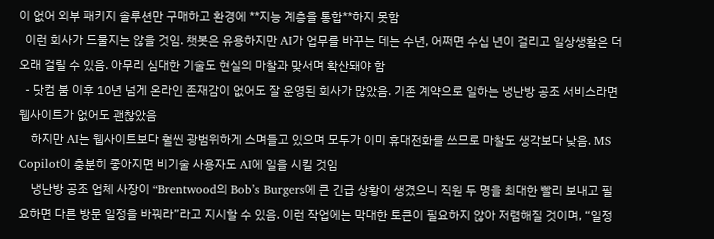이 없어 외부 패키지 솔루션만 구매하고 환경에 **지능 계층을 통합**하지 못함
  이런 회사가 드물지는 않을 것임. 챗봇은 유용하지만 AI가 업무를 바꾸는 데는 수년, 어쩌면 수십 년이 걸리고 일상생활은 더 오래 걸릴 수 있음. 아무리 심대한 기술도 현실의 마찰과 맞서며 확산돼야 함
  - 닷컴 붐 이후 10년 넘게 온라인 존재감이 없어도 잘 운영된 회사가 많았음. 기존 계약으로 일하는 냉난방 공조 서비스라면 웹사이트가 없어도 괜찮았음
    하지만 AI는 웹사이트보다 훨씬 광범위하게 스며들고 있으며 모두가 이미 휴대전화를 쓰므로 마찰도 생각보다 낮음. MS Copilot이 충분히 좋아지면 비기술 사용자도 AI에 일을 시킬 것임
    냉난방 공조 업체 사장이 “Brentwood의 Bob’s Burgers에 큰 긴급 상황이 생겼으니 직원 두 명을 최대한 빨리 보내고 필요하면 다른 방문 일정을 바꿔라”라고 지시할 수 있음. 이런 작업에는 막대한 토큰이 필요하지 않아 저렴해질 것이며, “일정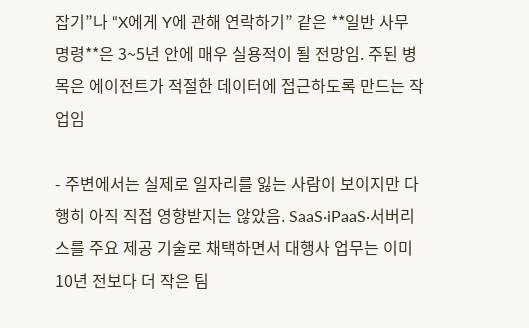잡기”나 “X에게 Y에 관해 연락하기” 같은 **일반 사무 명령**은 3~5년 안에 매우 실용적이 될 전망임. 주된 병목은 에이전트가 적절한 데이터에 접근하도록 만드는 작업임

- 주변에서는 실제로 일자리를 잃는 사람이 보이지만 다행히 아직 직접 영향받지는 않았음. SaaS·iPaaS·서버리스를 주요 제공 기술로 채택하면서 대행사 업무는 이미 10년 전보다 더 작은 팀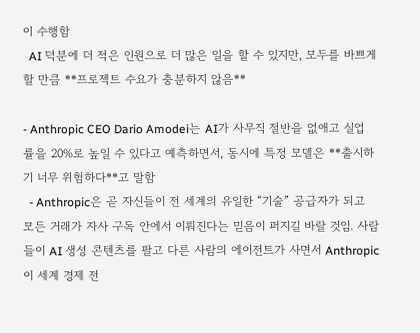이 수행함
  AI 덕분에 더 적은 인원으로 더 많은 일을 할 수 있지만, 모두를 바쁘게 할 만큼 **프로젝트 수요가 충분하지 않음**

- Anthropic CEO Dario Amodei는 AI가 사무직 절반을 없애고 실업률을 20%로 높일 수 있다고 예측하면서, 동시에 특정 모델은 **출시하기 너무 위험하다**고 말함
  - Anthropic은 곧 자신들이 전 세계의 유일한 “기술” 공급자가 되고 모든 거래가 자사 구독 안에서 이뤄진다는 믿음이 퍼지길 바랄 것임. 사람들이 AI 생성 콘텐츠를 팔고 다른 사람의 에이전트가 사면서 Anthropic이 세계 경제 전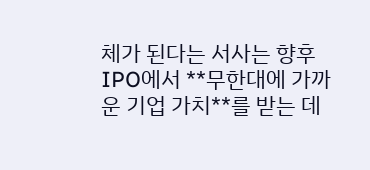체가 된다는 서사는 향후 IPO에서 **무한대에 가까운 기업 가치**를 받는 데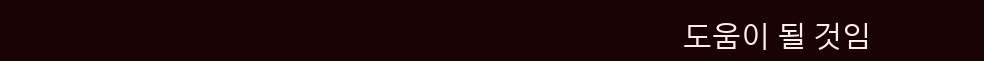도움이 될 것임